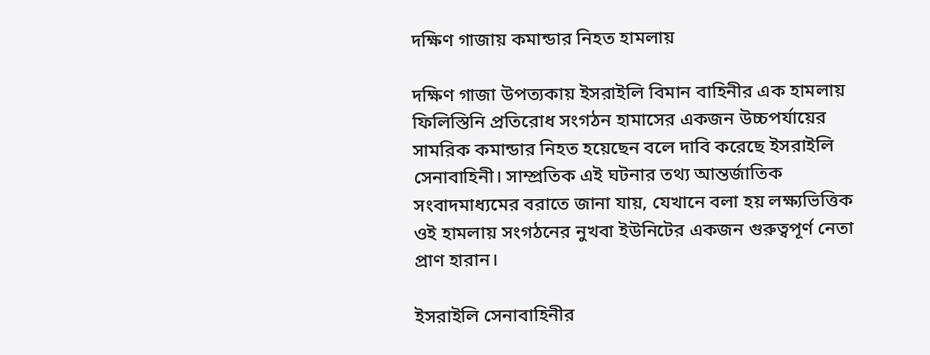দক্ষিণ গাজায় কমান্ডার নিহত হামলায়

দক্ষিণ গাজা উপত্যকায় ইসরাইলি বিমান বাহিনীর এক হামলায় ফিলিস্তিনি প্রতিরোধ সংগঠন হামাসের একজন উচ্চপর্যায়ের সামরিক কমান্ডার নিহত হয়েছেন বলে দাবি করেছে ইসরাইলি সেনাবাহিনী। সাম্প্রতিক এই ঘটনার তথ্য আন্তর্জাতিক সংবাদমাধ্যমের বরাতে জানা যায়, যেখানে বলা হয় লক্ষ্যভিত্তিক ওই হামলায় সংগঠনের নুখবা ইউনিটের একজন গুরুত্বপূর্ণ নেতা প্রাণ হারান।

ইসরাইলি সেনাবাহিনীর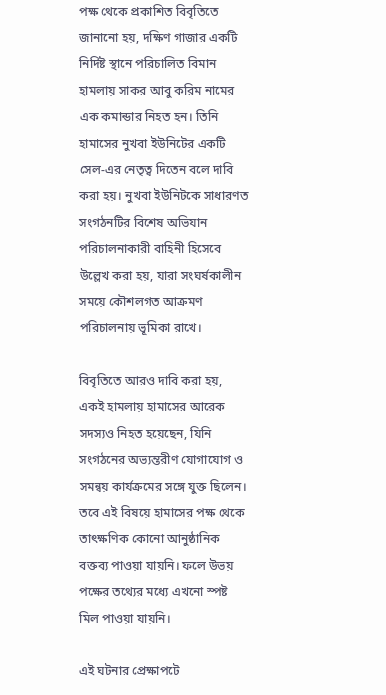পক্ষ থেকে প্রকাশিত বিবৃতিতে জানানো হয়, দক্ষিণ গাজার একটি নির্দিষ্ট স্থানে পরিচালিত বিমান হামলায় সাকর আবু করিম নামের এক কমান্ডার নিহত হন। তিনি হামাসের নুখবা ইউনিটের একটি সেল-এর নেতৃত্ব দিতেন বলে দাবি করা হয়। নুখবা ইউনিটকে সাধারণত সংগঠনটির বিশেষ অভিযান পরিচালনাকারী বাহিনী হিসেবে উল্লেখ করা হয়, যারা সংঘর্ষকালীন সময়ে কৌশলগত আক্রমণ পরিচালনায় ভূমিকা রাখে।

বিবৃতিতে আরও দাবি করা হয়, একই হামলায় হামাসের আরেক সদস্যও নিহত হয়েছেন, যিনি সংগঠনের অভ্যন্তরীণ যোগাযোগ ও সমন্বয় কার্যক্রমের সঙ্গে যুক্ত ছিলেন। তবে এই বিষয়ে হামাসের পক্ষ থেকে তাৎক্ষণিক কোনো আনুষ্ঠানিক বক্তব্য পাওয়া যায়নি। ফলে উভয় পক্ষের তথ্যের মধ্যে এখনো স্পষ্ট মিল পাওয়া যায়নি।

এই ঘটনার প্রেক্ষাপটে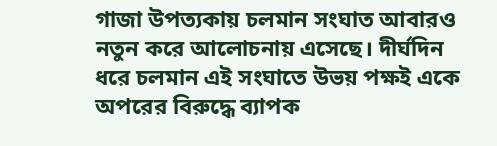গাজা উপত্যকায় চলমান সংঘাত আবারও নতুন করে আলোচনায় এসেছে। দীর্ঘদিন ধরে চলমান এই সংঘাতে উভয় পক্ষই একে অপরের বিরুদ্ধে ব্যাপক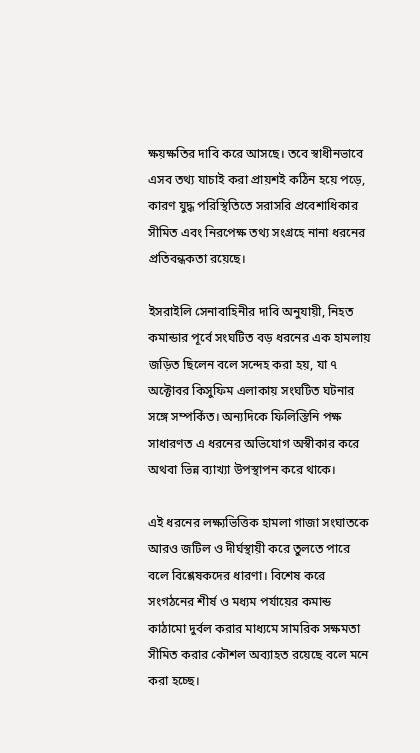ক্ষয়ক্ষতির দাবি করে আসছে। তবে স্বাধীনভাবে এসব তথ্য যাচাই করা প্রায়শই কঠিন হয়ে পড়ে, কারণ যুদ্ধ পরিস্থিতিতে সরাসরি প্রবেশাধিকার সীমিত এবং নিরপেক্ষ তথ্য সংগ্রহে নানা ধরনের প্রতিবন্ধকতা রয়েছে।

ইসরাইলি সেনাবাহিনীর দাবি অনুযায়ী, নিহত কমান্ডার পূর্বে সংঘটিত বড় ধরনের এক হামলায় জড়িত ছিলেন বলে সন্দেহ করা হয়, যা ৭ অক্টোবর কিসুফিম এলাকায় সংঘটিত ঘটনার সঙ্গে সম্পর্কিত। অন্যদিকে ফিলিস্তিনি পক্ষ সাধারণত এ ধরনের অভিযোগ অস্বীকার করে অথবা ভিন্ন ব্যাখ্যা উপস্থাপন করে থাকে।

এই ধরনের লক্ষ্যভিত্তিক হামলা গাজা সংঘাতকে আরও জটিল ও দীর্ঘস্থায়ী করে তুলতে পারে বলে বিশ্লেষকদের ধারণা। বিশেষ করে সংগঠনের শীর্ষ ও মধ্যম পর্যায়ের কমান্ড কাঠামো দুর্বল করার মাধ্যমে সামরিক সক্ষমতা সীমিত করার কৌশল অব্যাহত রয়েছে বলে মনে করা হচ্ছে।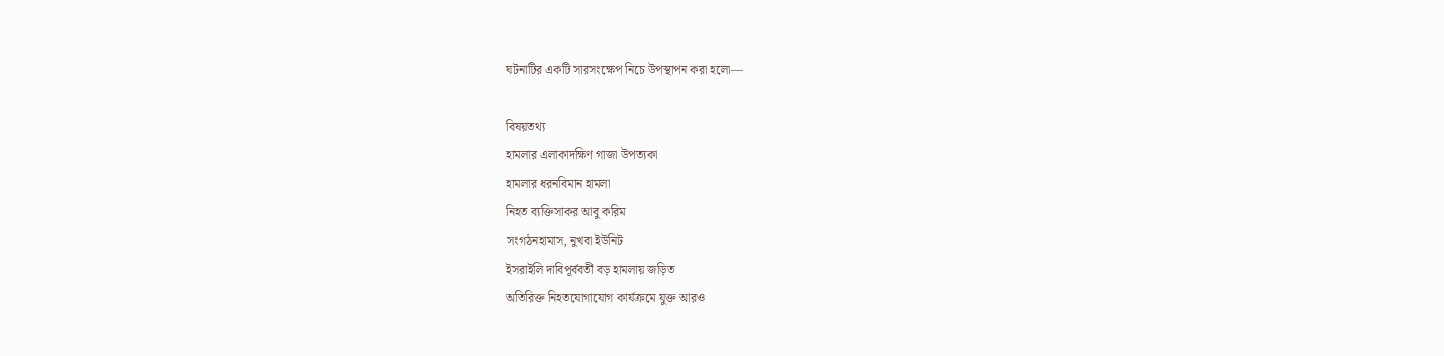ঘটনাটির একটি সারসংক্ষেপ নিচে উপস্থাপন করা হলো—

বিষয়তথ্য
হামলার এলাকাদক্ষিণ গাজা উপত্যকা
হামলার ধরনবিমান হামলা
নিহত ব্যক্তিসাকর আবু করিম
সংগঠনহামাস, নুখবা ইউনিট
ইসরাইলি দাবিপূর্ববর্তী বড় হামলায় জড়িত
অতিরিক্ত নিহতযোগাযোগ কার্যক্রমে যুক্ত আরও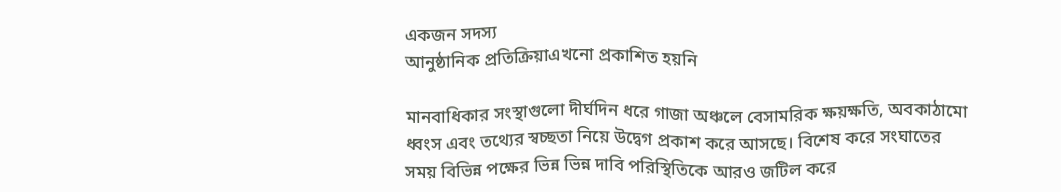একজন সদস্য
আনুষ্ঠানিক প্রতিক্রিয়াএখনো প্রকাশিত হয়নি

মানবাধিকার সংস্থাগুলো দীর্ঘদিন ধরে গাজা অঞ্চলে বেসামরিক ক্ষয়ক্ষতি, অবকাঠামো ধ্বংস এবং তথ্যের স্বচ্ছতা নিয়ে উদ্বেগ প্রকাশ করে আসছে। বিশেষ করে সংঘাতের সময় বিভিন্ন পক্ষের ভিন্ন ভিন্ন দাবি পরিস্থিতিকে আরও জটিল করে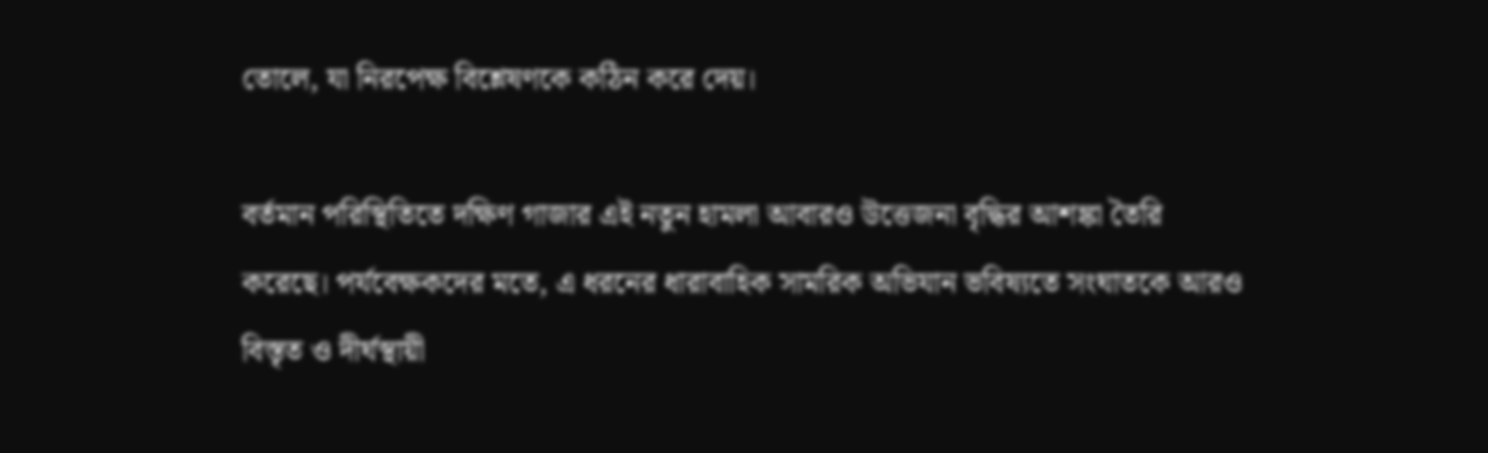তোলে, যা নিরপেক্ষ বিশ্লেষণকে কঠিন করে দেয়।

বর্তমান পরিস্থিতিতে দক্ষিণ গাজার এই নতুন হামলা আবারও উত্তেজনা বৃদ্ধির আশঙ্কা তৈরি করেছে। পর্যবেক্ষকদের মতে, এ ধরনের ধারাবাহিক সামরিক অভিযান ভবিষ্যতে সংঘাতকে আরও বিস্তৃত ও দীর্ঘস্থায়ী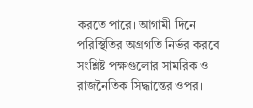করতে পারে। আগামী দিনে পরিস্থিতির অগ্রগতি নির্ভর করবে সংশ্লিষ্ট পক্ষগুলোর সামরিক ও রাজনৈতিক সিদ্ধান্তের ওপর।